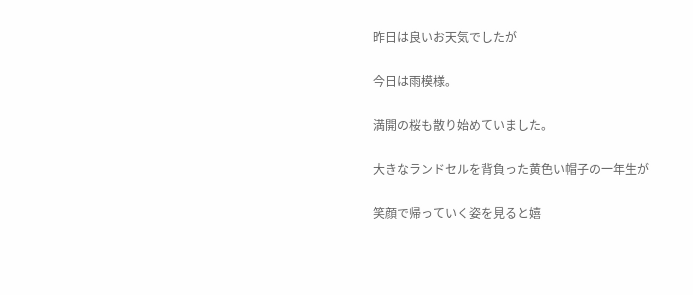昨日は良いお天気でしたが

今日は雨模様。

満開の桜も散り始めていました。

大きなランドセルを背負った黄色い帽子の一年生が

笑顔で帰っていく姿を見ると嬉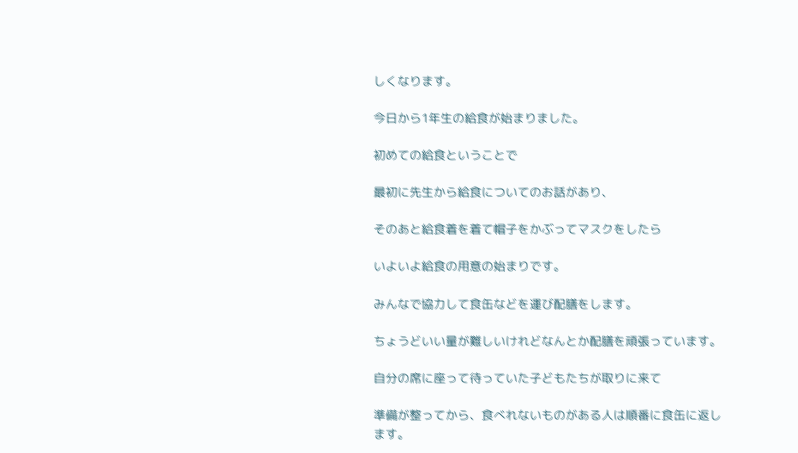しくなります。

今日から1年生の給食が始まりました。

初めての給食ということで

最初に先生から給食についてのお話があり、

そのあと給食着を着て帽子をかぶってマスクをしたら

いよいよ給食の用意の始まりです。

みんなで協力して食缶などを運び配膳をします。

ちょうどいい量が難しいけれどなんとか配膳を頑張っています。

自分の席に座って待っていた子どもたちが取りに来て

準備が整ってから、食べれないものがある人は順番に食缶に返します。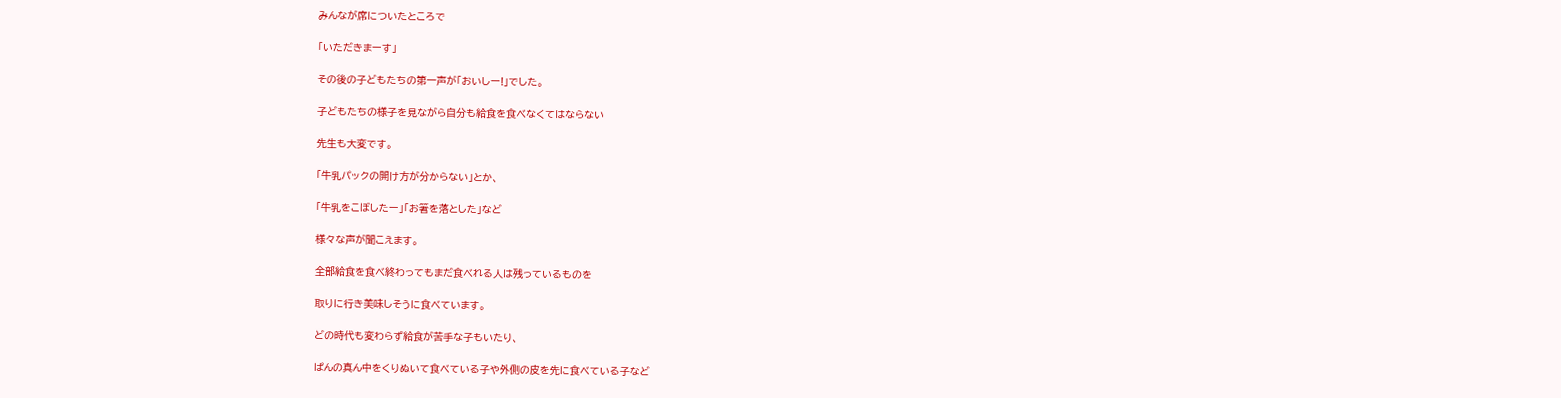みんなが席についたところで

「いただきまーす」

その後の子どもたちの第一声が「おいしー!」でした。

子どもたちの様子を見ながら自分も給食を食べなくてはならない

先生も大変です。

「牛乳パックの開け方が分からない」とか、

「牛乳をこぼしたー」「お箸を落とした」など

様々な声が聞こえます。

全部給食を食べ終わってもまだ食べれる人は残っているものを

取りに行き美味しそうに食べています。

どの時代も変わらず給食が苦手な子もいたり、

ぱんの真ん中をくりぬいて食べている子や外側の皮を先に食べている子など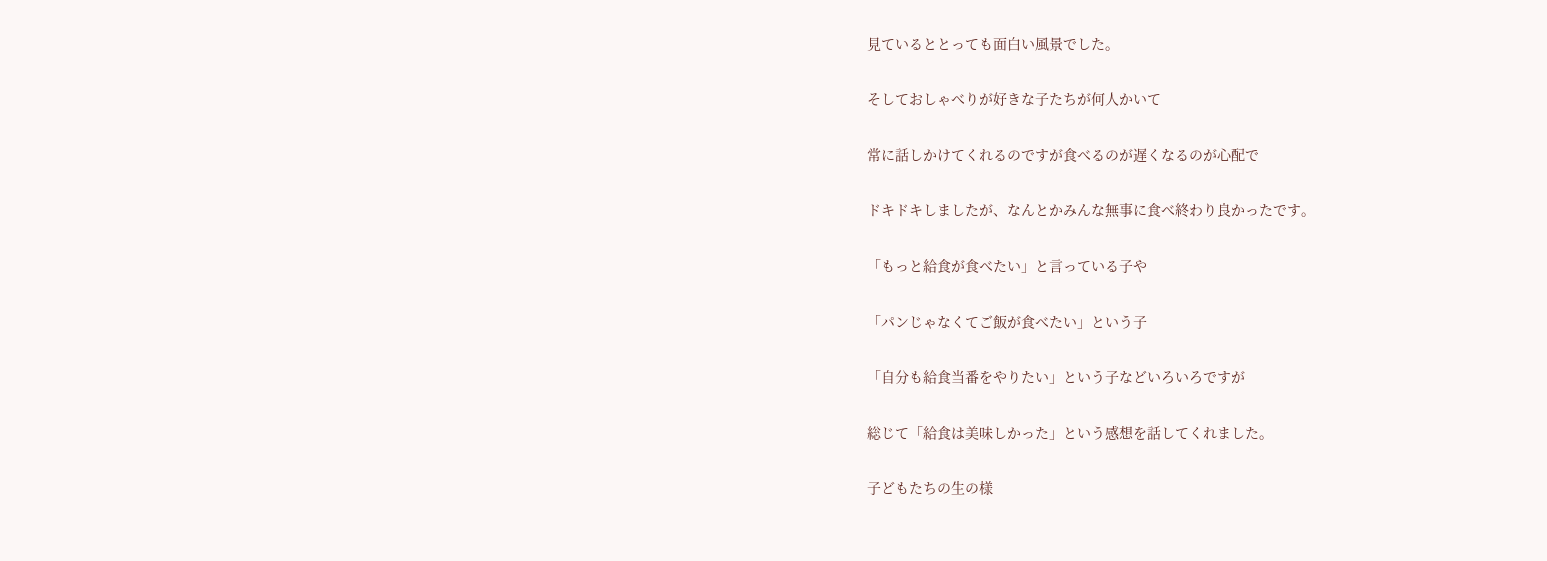見ているととっても面白い風景でした。

そしておしゃべりが好きな子たちが何人かいて

常に話しかけてくれるのですが食べるのが遅くなるのが心配で

ドキドキしましたが、なんとかみんな無事に食べ終わり良かったです。

「もっと給食が食べたい」と言っている子や

「パンじゃなくてご飯が食べたい」という子

「自分も給食当番をやりたい」という子などいろいろですが

総じて「給食は美味しかった」という感想を話してくれました。

子どもたちの生の様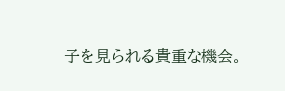子を見られる貴重な機会。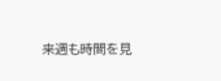来週も時間を見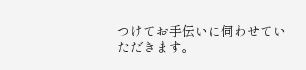つけてお手伝いに伺わせていただきます。